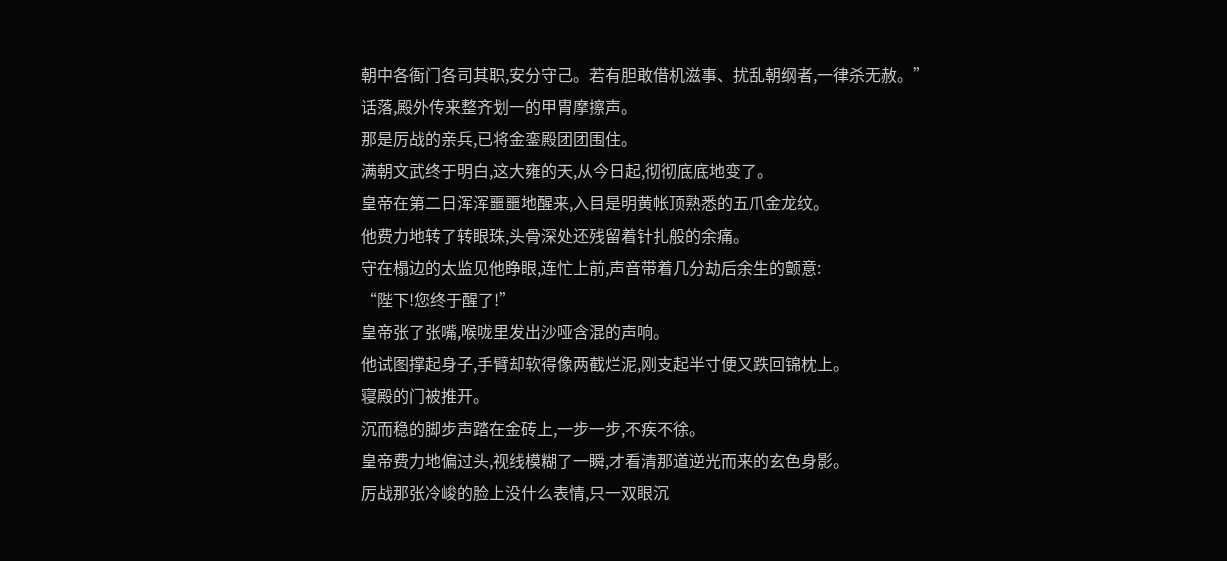朝中各衙门各司其职,安分守己。若有胆敢借机滋事、扰乱朝纲者,一律杀无赦。”
话落,殿外传来整齐划一的甲胄摩擦声。
那是厉战的亲兵,已将金銮殿团团围住。
满朝文武终于明白,这大雍的天,从今日起,彻彻底底地变了。
皇帝在第二日浑浑噩噩地醒来,入目是明黄帐顶熟悉的五爪金龙纹。
他费力地转了转眼珠,头骨深处还残留着针扎般的余痛。
守在榻边的太监见他睁眼,连忙上前,声音带着几分劫后余生的颤意:
“陛下!您终于醒了!”
皇帝张了张嘴,喉咙里发出沙哑含混的声响。
他试图撑起身子,手臂却软得像两截烂泥,刚支起半寸便又跌回锦枕上。
寝殿的门被推开。
沉而稳的脚步声踏在金砖上,一步一步,不疾不徐。
皇帝费力地偏过头,视线模糊了一瞬,才看清那道逆光而来的玄色身影。
厉战那张冷峻的脸上没什么表情,只一双眼沉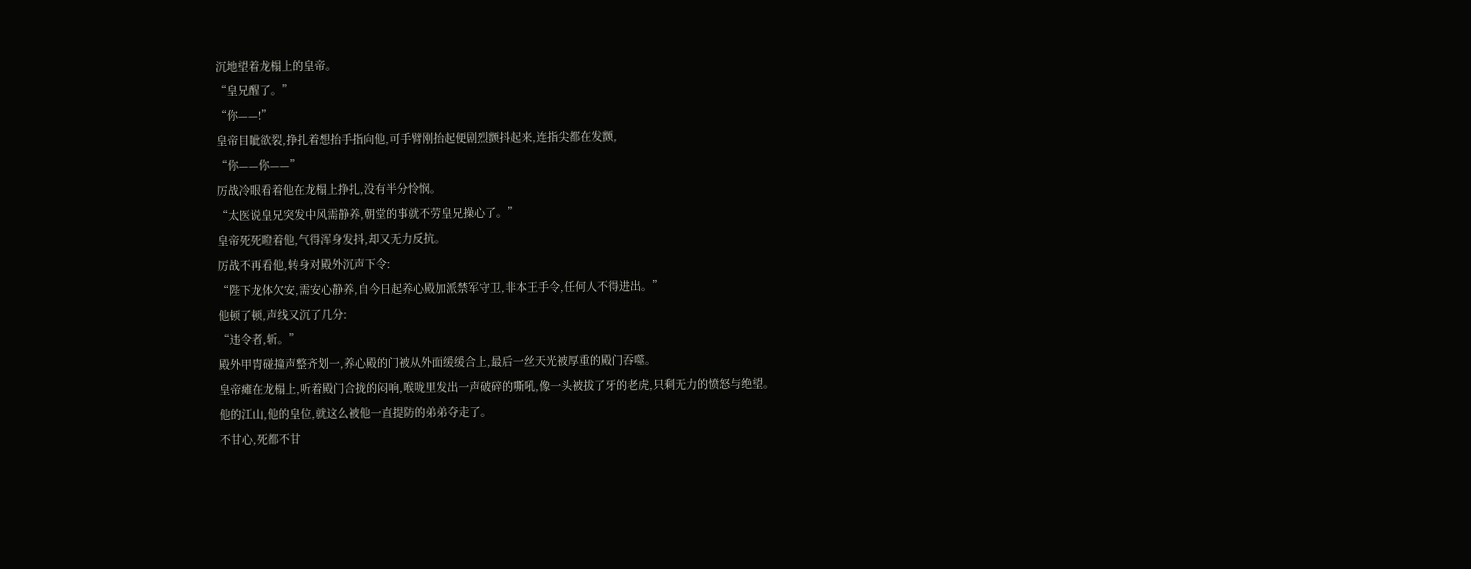沉地望着龙榻上的皇帝。
“皇兄醒了。”
“你——!”
皇帝目眦欲裂,挣扎着想抬手指向他,可手臂刚抬起便剧烈颤抖起来,连指尖都在发颤,
“你——你——”
厉战冷眼看着他在龙榻上挣扎,没有半分怜悯。
“太医说皇兄突发中风需静养,朝堂的事就不劳皇兄操心了。”
皇帝死死瞪着他,气得浑身发抖,却又无力反抗。
厉战不再看他,转身对殿外沉声下令:
“陛下龙体欠安,需安心静养,自今日起养心殿加派禁军守卫,非本王手令,任何人不得进出。”
他顿了顿,声线又沉了几分:
“违令者,斩。”
殿外甲胄碰撞声整齐划一,养心殿的门被从外面缓缓合上,最后一丝天光被厚重的殿门吞噬。
皇帝瘫在龙榻上,听着殿门合拢的闷响,喉咙里发出一声破碎的嘶吼,像一头被拔了牙的老虎,只剩无力的愤怒与绝望。
他的江山,他的皇位,就这么被他一直提防的弟弟夺走了。
不甘心,死都不甘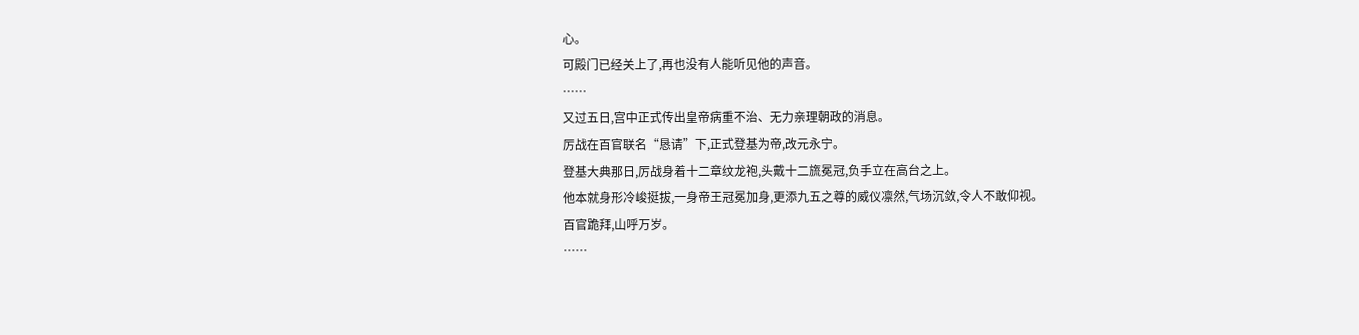心。
可殿门已经关上了,再也没有人能听见他的声音。
……
又过五日,宫中正式传出皇帝病重不治、无力亲理朝政的消息。
厉战在百官联名“恳请”下,正式登基为帝,改元永宁。
登基大典那日,厉战身着十二章纹龙袍,头戴十二旒冕冠,负手立在高台之上。
他本就身形冷峻挺拔,一身帝王冠冕加身,更添九五之尊的威仪凛然,气场沉敛,令人不敢仰视。
百官跪拜,山呼万岁。
……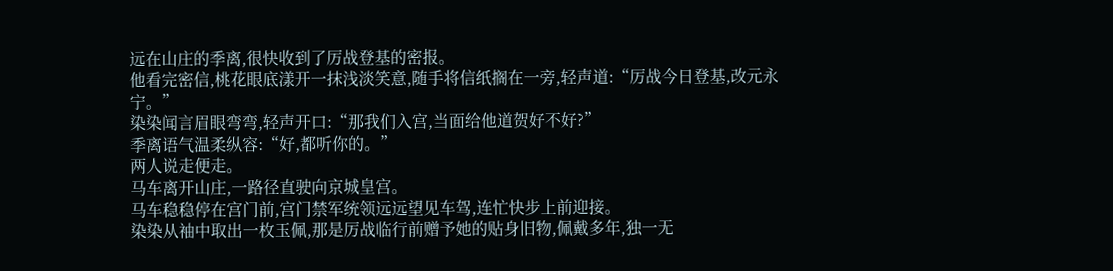远在山庄的季离,很快收到了厉战登基的密报。
他看完密信,桃花眼底漾开一抹浅淡笑意,随手将信纸搁在一旁,轻声道:“厉战今日登基,改元永宁。”
染染闻言眉眼弯弯,轻声开口:“那我们入宫,当面给他道贺好不好?”
季离语气温柔纵容:“好,都听你的。”
两人说走便走。
马车离开山庄,一路径直驶向京城皇宫。
马车稳稳停在宫门前,宫门禁军统领远远望见车驾,连忙快步上前迎接。
染染从袖中取出一枚玉佩,那是厉战临行前赠予她的贴身旧物,佩戴多年,独一无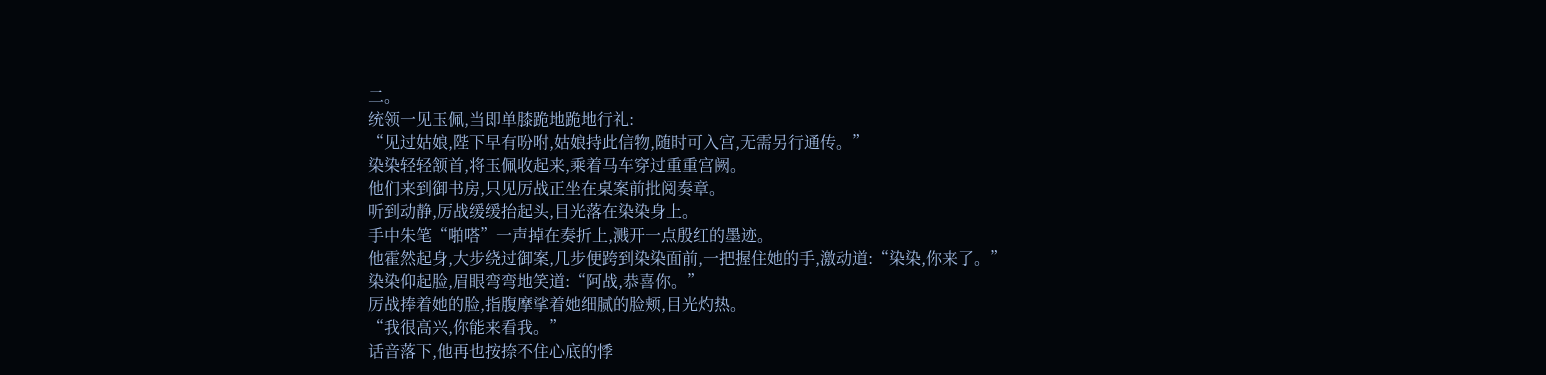二。
统领一见玉佩,当即单膝跪地跪地行礼:
“见过姑娘,陛下早有吩咐,姑娘持此信物,随时可入宫,无需另行通传。”
染染轻轻颔首,将玉佩收起来,乘着马车穿过重重宫阙。
他们来到御书房,只见厉战正坐在桌案前批阅奏章。
听到动静,厉战缓缓抬起头,目光落在染染身上。
手中朱笔“啪嗒”一声掉在奏折上,溅开一点殷红的墨迹。
他霍然起身,大步绕过御案,几步便跨到染染面前,一把握住她的手,激动道:“染染,你来了。”
染染仰起脸,眉眼弯弯地笑道:“阿战,恭喜你。”
厉战捧着她的脸,指腹摩挲着她细腻的脸颊,目光灼热。
“我很高兴,你能来看我。”
话音落下,他再也按捺不住心底的悸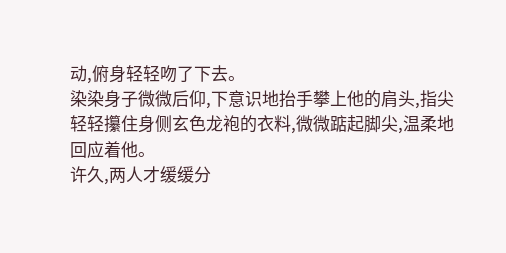动,俯身轻轻吻了下去。
染染身子微微后仰,下意识地抬手攀上他的肩头,指尖轻轻攥住身侧玄色龙袍的衣料,微微踮起脚尖,温柔地回应着他。
许久,两人才缓缓分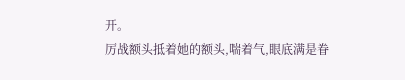开。
厉战额头抵着她的额头,喘着气,眼底满是眷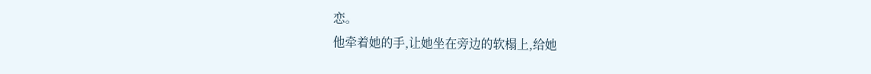恋。
他牵着她的手,让她坐在旁边的软榻上,给她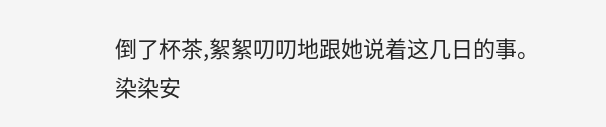倒了杯茶,絮絮叨叨地跟她说着这几日的事。
染染安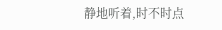静地听着,时不时点